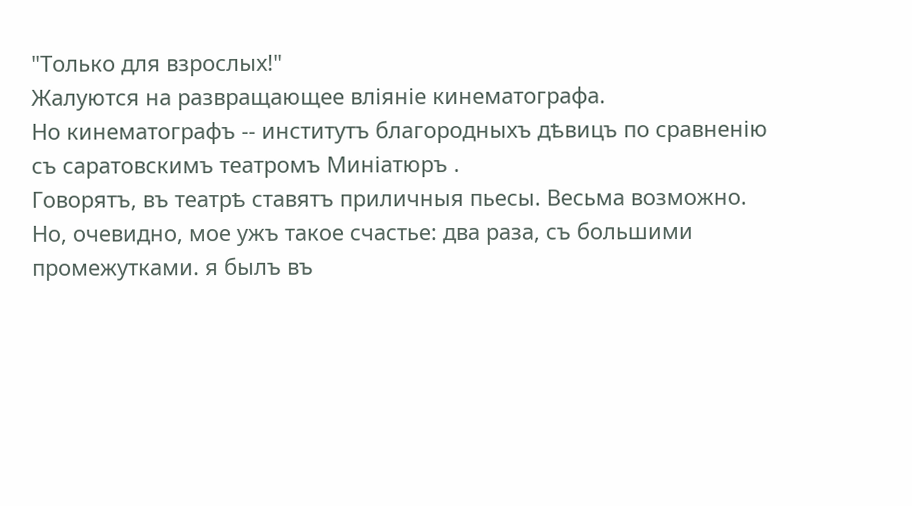"Только для взрослых!"
Жалуются на развращающее вліяніе кинематографа.
Но кинематографъ -- институтъ благородныхъ дѣвицъ по сравненію съ саратовскимъ театромъ Миніатюръ .
Говорятъ, въ театрѣ ставятъ приличныя пьесы. Весьма возможно.
Но, очевидно, мое ужъ такое счастье: два раза, съ большими промежутками. я былъ въ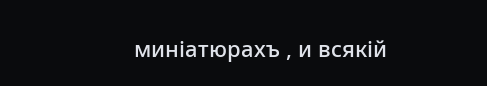миніатюрахъ , и всякій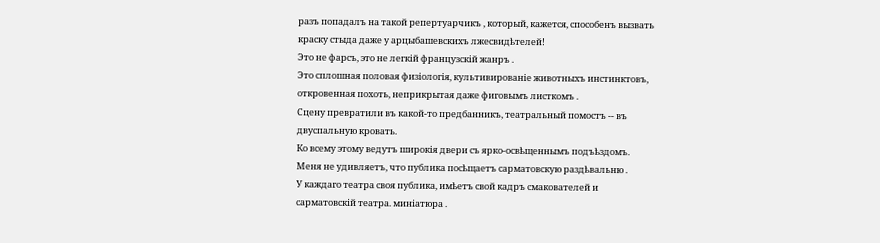разъ попадалъ на такой репертуарчикъ , который, кажется, способенъ вызвать краску стыда даже у арцыбашевскихъ лжесвидѣтелей!
Это не фарсъ, это не легкій французскій жанръ .
Это сплошная половая физіологія, культивированіе животныхъ инстинктовъ, откровенная похоть, неприкрытая даже фиговымъ листкомъ .
Сцену превратили въ какой-то предбанникъ, театральный помостъ -- въ двуспальную кровать.
Ко всему этому ведутъ широкія двери съ ярко-освѣщеннымъ подъѣздомъ.
Меня не удивляетъ, что публика посѣщаетъ сарматовскую раздѣвальню .
У каждаго театра своя публика, имѣетъ свой кадръ смакователей и сарматовскій театра. миніатюра .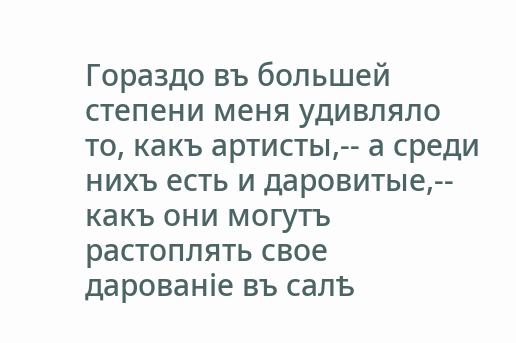Гораздо въ большей степени меня удивляло то, какъ артисты,-- а среди нихъ есть и даровитые,-- какъ они могутъ растоплять свое дарованіе въ салѣ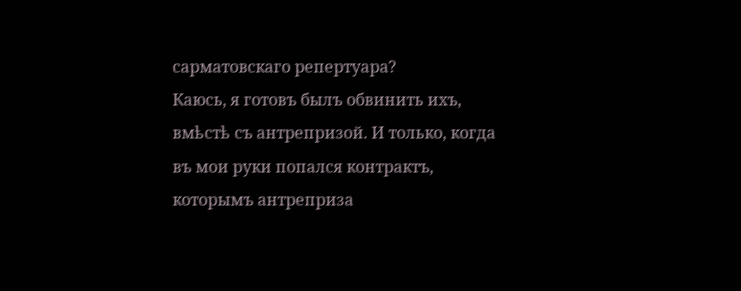сарматовскаго репертуара?
Каюсь, я готовъ былъ обвинить ихъ, вмѣстѣ съ антрепризой. И только, когда въ мои руки попался контрактъ, которымъ антреприза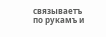связываетъ по рукамъ и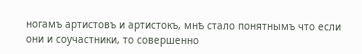ногамъ артистовъ и артистокъ, мнѣ стало понятнымъ что если они и соучастники, то совершенно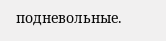подневольные.